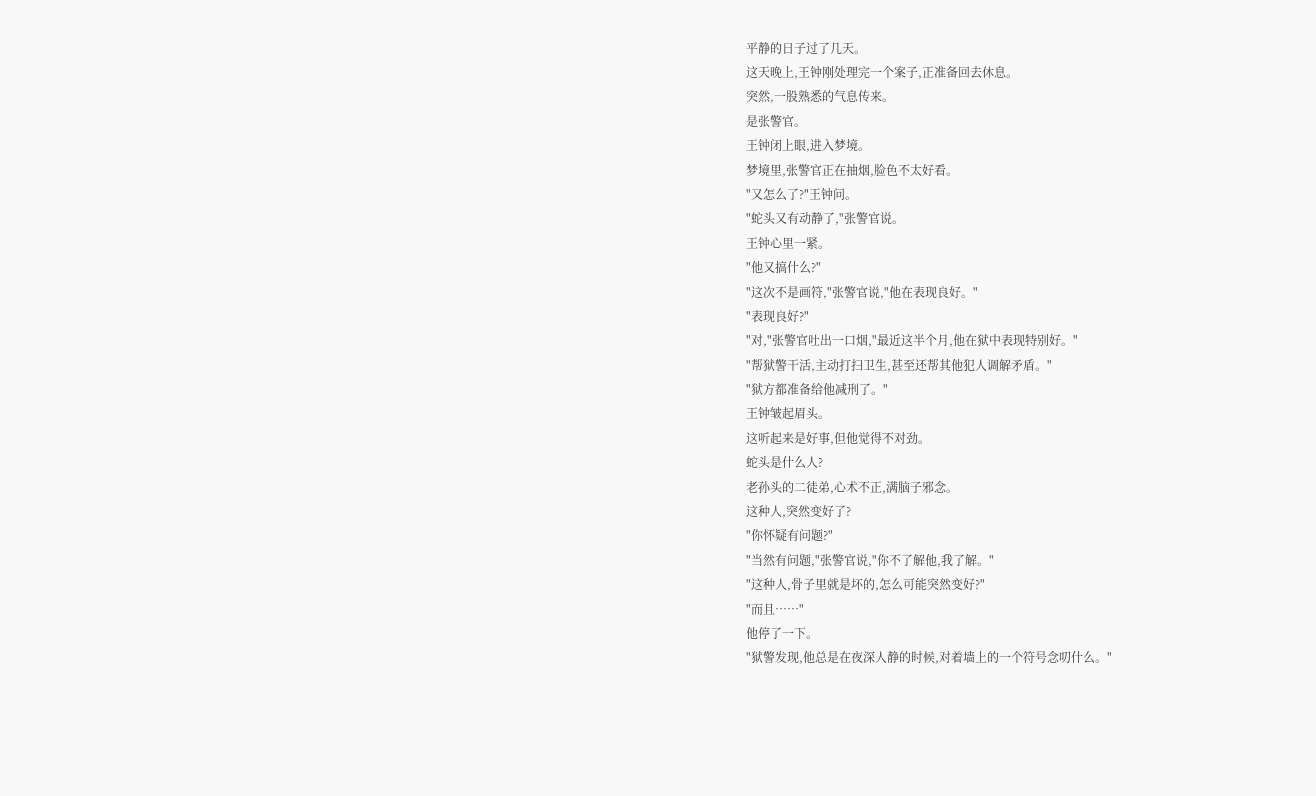平静的日子过了几天。
这天晚上,王钟刚处理完一个案子,正准备回去休息。
突然,一股熟悉的气息传来。
是张警官。
王钟闭上眼,进入梦境。
梦境里,张警官正在抽烟,脸色不太好看。
"又怎么了?"王钟问。
"蛇头又有动静了,"张警官说。
王钟心里一紧。
"他又搞什么?"
"这次不是画符,"张警官说,"他在表现良好。"
"表现良好?"
"对,"张警官吐出一口烟,"最近这半个月,他在狱中表现特别好。"
"帮狱警干活,主动打扫卫生,甚至还帮其他犯人调解矛盾。"
"狱方都准备给他减刑了。"
王钟皱起眉头。
这听起来是好事,但他觉得不对劲。
蛇头是什么人?
老孙头的二徒弟,心术不正,满脑子邪念。
这种人,突然变好了?
"你怀疑有问题?"
"当然有问题,"张警官说,"你不了解他,我了解。"
"这种人,骨子里就是坏的,怎么可能突然变好?"
"而且……"
他停了一下。
"狱警发现,他总是在夜深人静的时候,对着墙上的一个符号念叨什么。"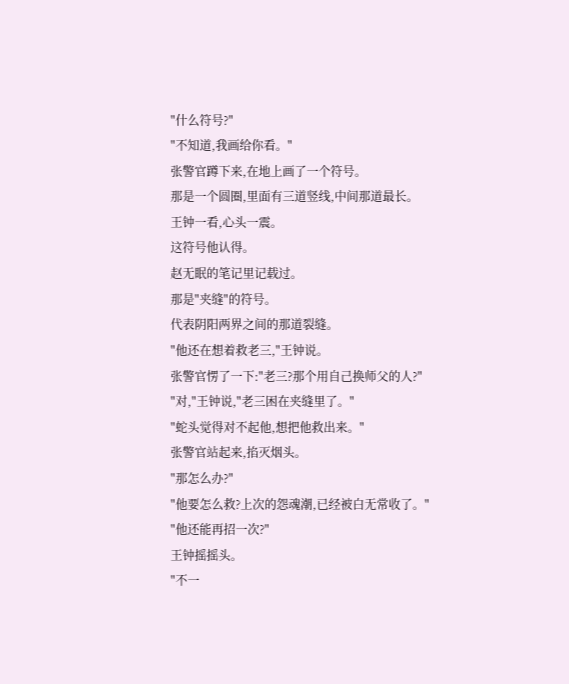"什么符号?"
"不知道,我画给你看。"
张警官蹲下来,在地上画了一个符号。
那是一个圆圈,里面有三道竖线,中间那道最长。
王钟一看,心头一震。
这符号他认得。
赵无眠的笔记里记载过。
那是"夹缝"的符号。
代表阴阳两界之间的那道裂缝。
"他还在想着救老三,"王钟说。
张警官愣了一下:"老三?那个用自己换师父的人?"
"对,"王钟说,"老三困在夹缝里了。"
"蛇头觉得对不起他,想把他救出来。"
张警官站起来,掐灭烟头。
"那怎么办?"
"他要怎么救?上次的怨魂潮,已经被白无常收了。"
"他还能再招一次?"
王钟摇摇头。
"不一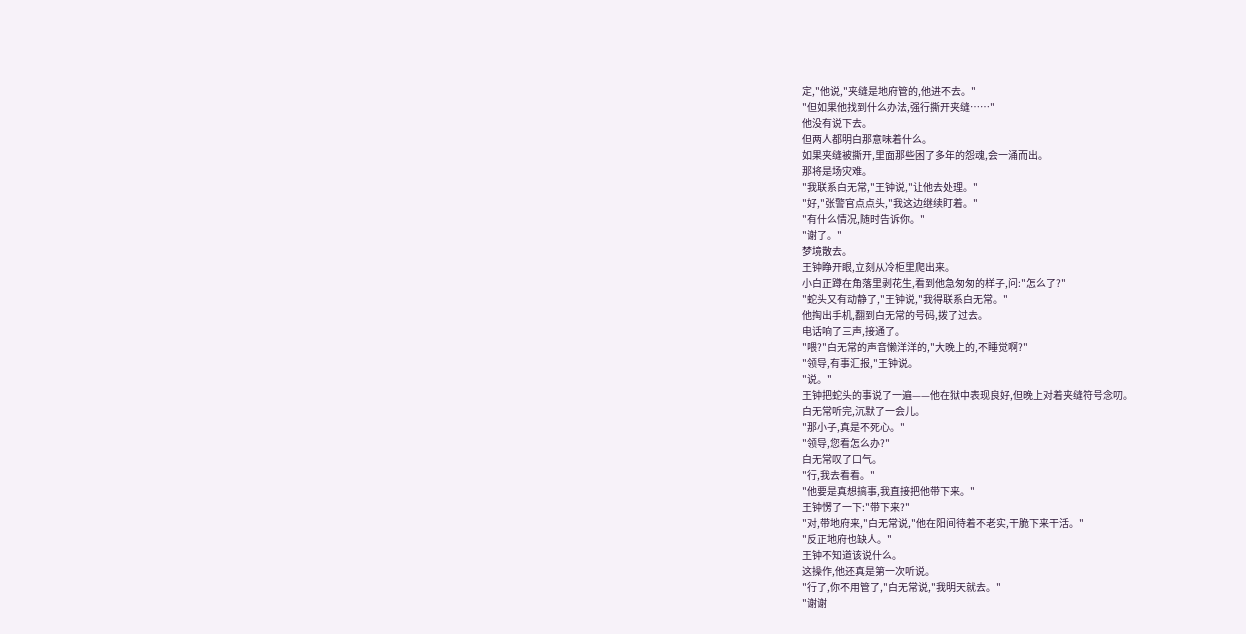定,"他说,"夹缝是地府管的,他进不去。"
"但如果他找到什么办法,强行撕开夹缝……"
他没有说下去。
但两人都明白那意味着什么。
如果夹缝被撕开,里面那些困了多年的怨魂,会一涌而出。
那将是场灾难。
"我联系白无常,"王钟说,"让他去处理。"
"好,"张警官点点头,"我这边继续盯着。"
"有什么情况,随时告诉你。"
"谢了。"
梦境散去。
王钟睁开眼,立刻从冷柜里爬出来。
小白正蹲在角落里剥花生,看到他急匆匆的样子,问:"怎么了?"
"蛇头又有动静了,"王钟说,"我得联系白无常。"
他掏出手机,翻到白无常的号码,拨了过去。
电话响了三声,接通了。
"喂?"白无常的声音懒洋洋的,"大晚上的,不睡觉啊?"
"领导,有事汇报,"王钟说。
"说。"
王钟把蛇头的事说了一遍——他在狱中表现良好,但晚上对着夹缝符号念叨。
白无常听完,沉默了一会儿。
"那小子,真是不死心。"
"领导,您看怎么办?"
白无常叹了口气。
"行,我去看看。"
"他要是真想搞事,我直接把他带下来。"
王钟愣了一下:"带下来?"
"对,带地府来,"白无常说,"他在阳间待着不老实,干脆下来干活。"
"反正地府也缺人。"
王钟不知道该说什么。
这操作,他还真是第一次听说。
"行了,你不用管了,"白无常说,"我明天就去。"
"谢谢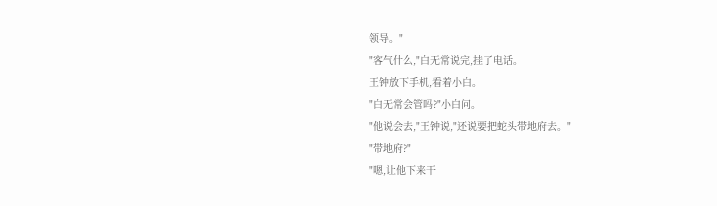领导。"
"客气什么,"白无常说完,挂了电话。
王钟放下手机,看着小白。
"白无常会管吗?"小白问。
"他说会去,"王钟说,"还说要把蛇头带地府去。"
"带地府?"
"嗯,让他下来干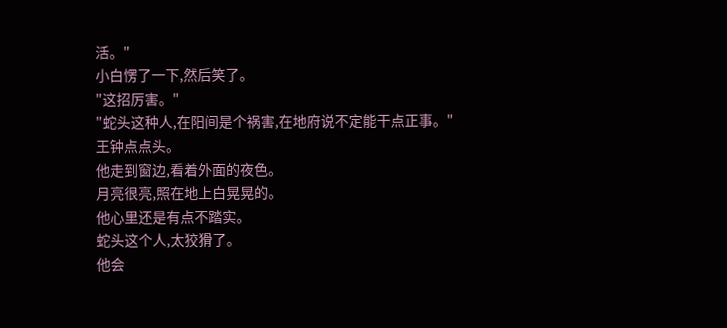活。"
小白愣了一下,然后笑了。
"这招厉害。"
"蛇头这种人,在阳间是个祸害,在地府说不定能干点正事。"
王钟点点头。
他走到窗边,看着外面的夜色。
月亮很亮,照在地上白晃晃的。
他心里还是有点不踏实。
蛇头这个人,太狡猾了。
他会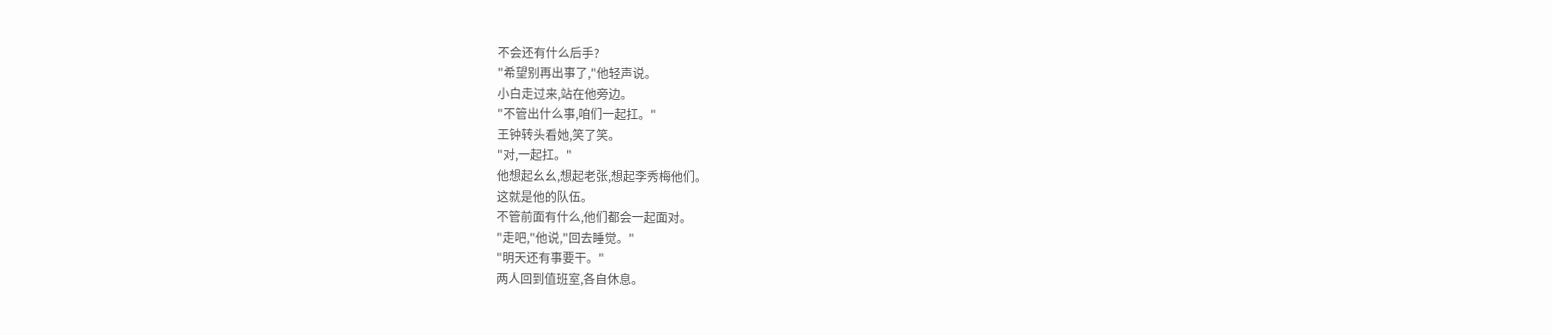不会还有什么后手?
"希望别再出事了,"他轻声说。
小白走过来,站在他旁边。
"不管出什么事,咱们一起扛。"
王钟转头看她,笑了笑。
"对,一起扛。"
他想起幺幺,想起老张,想起李秀梅他们。
这就是他的队伍。
不管前面有什么,他们都会一起面对。
"走吧,"他说,"回去睡觉。"
"明天还有事要干。"
两人回到值班室,各自休息。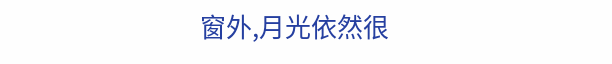窗外,月光依然很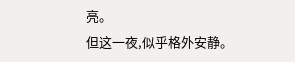亮。
但这一夜,似乎格外安静。